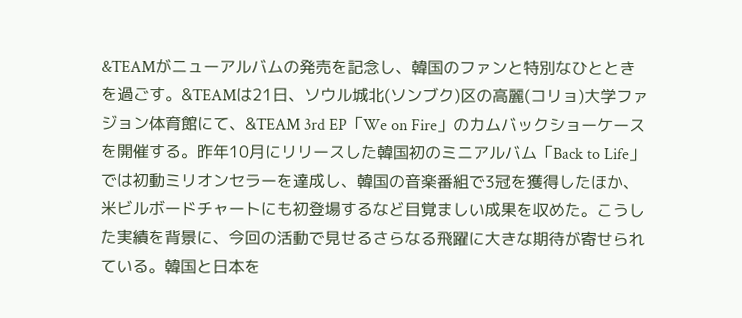&TEAMがニューアルバムの発売を記念し、韓国のファンと特別なひとときを過ごす。&TEAMは21日、ソウル城北(ソンブク)区の高麗(コリョ)大学ファジョン体育館にて、&TEAM 3rd EP「We on Fire」のカムバックショーケースを開催する。昨年10月にリリースした韓国初のミニアルバム「Back to Life」では初動ミリオンセラーを達成し、韓国の音楽番組で3冠を獲得したほか、米ビルボードチャートにも初登場するなど目覚ましい成果を収めた。こうした実績を背景に、今回の活動で見せるさらなる飛躍に大きな期待が寄せられている。韓国と日本を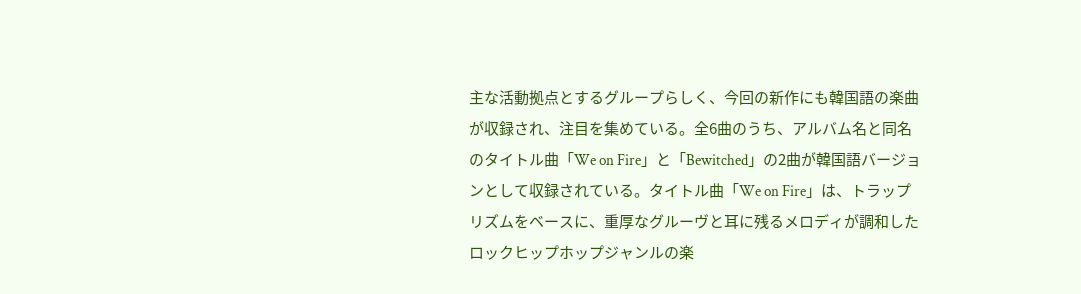主な活動拠点とするグループらしく、今回の新作にも韓国語の楽曲が収録され、注目を集めている。全6曲のうち、アルバム名と同名のタイトル曲「We on Fire」と「Bewitched」の2曲が韓国語バージョンとして収録されている。タイトル曲「We on Fire」は、トラップリズムをベースに、重厚なグルーヴと耳に残るメロディが調和したロックヒップホップジャンルの楽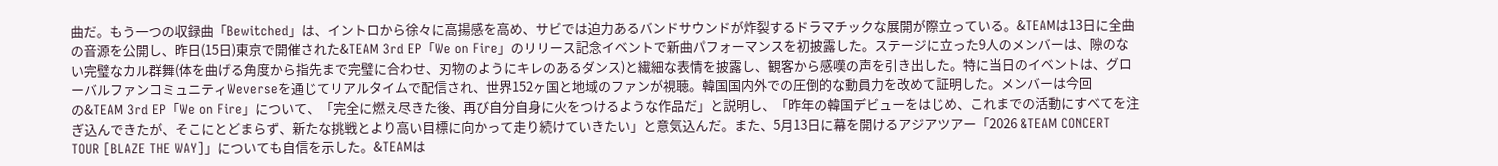曲だ。もう一つの収録曲「Bewitched」は、イントロから徐々に高揚感を高め、サビでは迫力あるバンドサウンドが炸裂するドラマチックな展開が際立っている。&TEAMは13日に全曲の音源を公開し、昨日(15日)東京で開催された&TEAM 3rd EP「We on Fire」のリリース記念イベントで新曲パフォーマンスを初披露した。ステージに立った9人のメンバーは、隙のない完璧なカル群舞(体を曲げる角度から指先まで完璧に合わせ、刃物のようにキレのあるダンス)と繊細な表情を披露し、観客から感嘆の声を引き出した。特に当日のイベントは、グローバルファンコミュニティWeverseを通じてリアルタイムで配信され、世界152ヶ国と地域のファンが視聴。韓国国内外での圧倒的な動員力を改めて証明した。メンバーは今回の&TEAM 3rd EP「We on Fire」について、「完全に燃え尽きた後、再び自分自身に火をつけるような作品だ」と説明し、「昨年の韓国デビューをはじめ、これまでの活動にすべてを注ぎ込んできたが、そこにとどまらず、新たな挑戦とより高い目標に向かって走り続けていきたい」と意気込んだ。また、5月13日に幕を開けるアジアツアー「2026 &TEAM CONCERT TOUR [BLAZE THE WAY]」についても自信を示した。&TEAMは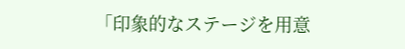「印象的なステージを用意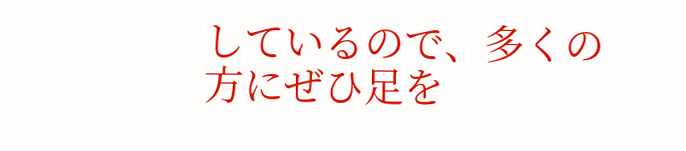しているので、多くの方にぜひ足を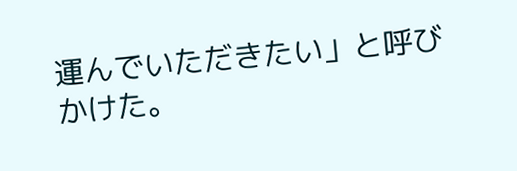運んでいただきたい」と呼びかけた。